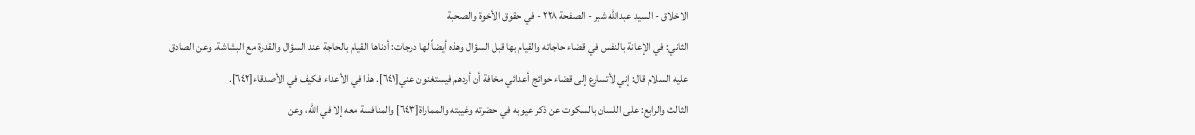الاخلاق - السید عبدالله شبر - الصفحة ٢٢٨ - في حقوق الأخوة والصحبة
الثاني: في الإعانة بالنفس في قضاء حاجاته والقيام بها قبل السؤال وهذه أيضاً لها درجات: أدناها القيام بالحاجة عند السؤال والقدرة مع البشاشة. وعن الصادق عليه السلام قال: إني لأتسارع إلى قضاء حوائج أعدائي مخافة أن أردهم فيستغنون عني[٦٤١]. هذا في الأعداء فكيف في الأصدقاء[٦٤٢].
الثالث والرابع: على اللسان بالسكوت عن ذكر عيوبه في حضرته وغيبته والمماراة[٦٤٣] والمنافسة معه إلا في الله، وعن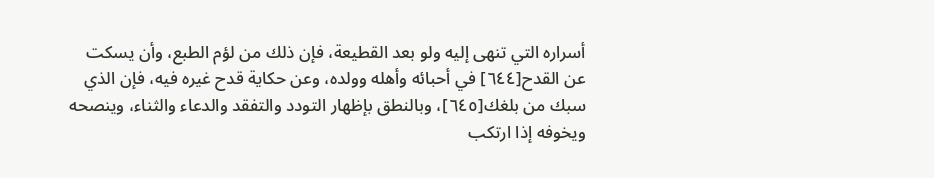أسراره التي تنهى إليه ولو بعد القطيعة، فإن ذلك من لؤم الطبع، وأن يسكت عن القدح[٦٤٤] في أحبائه وأهله وولده، وعن حكاية قدح غيره فيه، فإن الذي سبك من بلغك[٦٤٥]، وبالنطق بإظهار التودد والتفقد والدعاء والثناء، وينصحه ويخوفه إذا ارتكب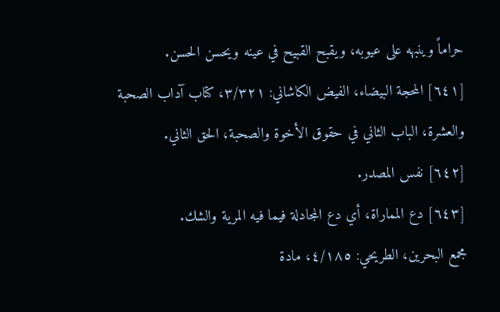حراماً وينبهه على عيوبه، ويقبح القبيح في عينه ويحسن الحسن.
[٦٤١] المحجة البيضاء، الفيض الكاشاني: ٣/٣٢١، كتاب آداب الصحبة والعشرة، الباب الثاني في حقوق الأخوة والصحبة، الحق الثاني.
[٦٤٢] نفس المصدر.
[٦٤٣] دع المماراة، أي دع المجادلة فيما فيه المرية والشك.
مجمع البحرين، الطريحي: ٤/١٨٥، مادة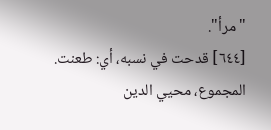"مرأ".
[٦٤٤] قدحت في نسبه، أي: طعنت.
المجموع، محيي الدين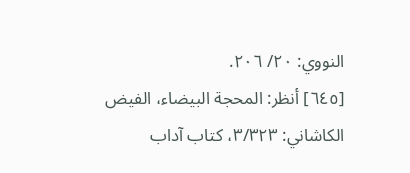النووي: ٢٠/ ٢٠٦.
[٦٤٥] أنظر: المحجة البيضاء، الفيض الكاشاني: ٣/٣٢٣، كتاب آداب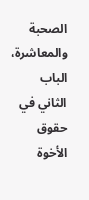الصحبة والمعاشرة، الباب الثاني في حقوق الأخوة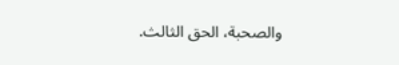والصحبة، الحق الثالث.